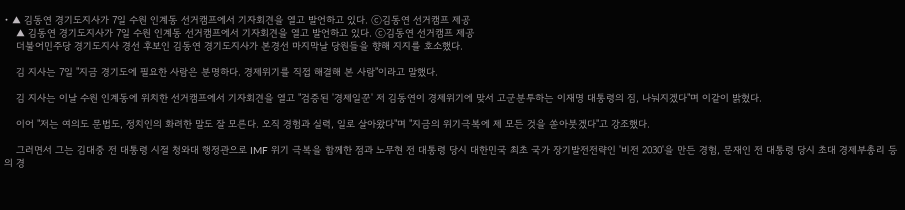• ▲ 김동연 경기도지사가 7일 수원 인계동 선거캠프에서 기자회견을 열고 발언하고 있다. ⓒ김동연 선거캠프 제공
    ▲ 김동연 경기도지사가 7일 수원 인계동 선거캠프에서 기자회견을 열고 발언하고 있다. ⓒ김동연 선거캠프 제공
    더불어민주당 경기도지사 경선 후보인 김동연 경기도지사가 본경선 마지막날 당원들을 향해 지지를 호소했다.

    김 지사는 7일 "지금 경기도에 필요한 사람은 분명하다. 경제위기를 직접 해결해 본 사람"이라고 말했다.

    김 지사는 이날 수원 인계동에 위치한 선거캠프에서 기자회견을 열고 "검증된 '경제일꾼' 저 김동연이 경제위기에 맞서 고군분투하는 이재명 대통령의 짐, 나눠지겠다"며 이같이 밝혔다.

    이어 "저는 여의도 문법도, 정치인의 화려한 말도 잘 모른다. 오직 경험과 실력, 일로 살아왔다"며 "지금의 위기극복에 제 모든 것을 쏟아붓겠다"고 강조했다.

    그러면서 그는 김대중 전 대통령 시절 청와대 행정관으로 IMF 위기 극복을 함께한 점과 노무현 전 대통령 당시 대한민국 최초 국가 장기발전전략인 '비전 2030'을 만든 경험, 문재인 전 대통령 당시 초대 경제부총리 등의 경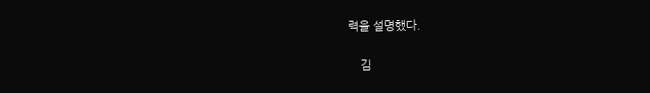력을 설명했다.

    김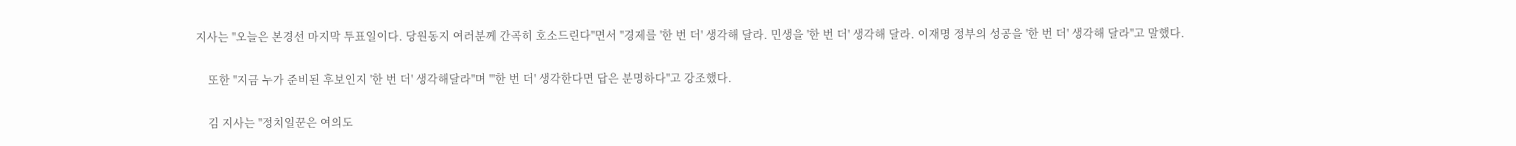지사는 "오늘은 본경선 마지막 투표일이다. 당원동지 여러분께 간곡히 호소드린다"면서 "경제를 '한 번 더' 생각해 달라. 민생을 '한 번 더' 생각해 달라. 이재명 정부의 성공을 '한 번 더' 생각해 달라"고 말했다.

    또한 "지금 누가 준비된 후보인지 '한 번 더' 생각해달라"며 "'한 번 더' 생각한다면 답은 분명하다"고 강조했다.

    김 지사는 "정치일꾼은 여의도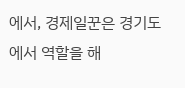에서, 경제일꾼은 경기도에서 역할을 해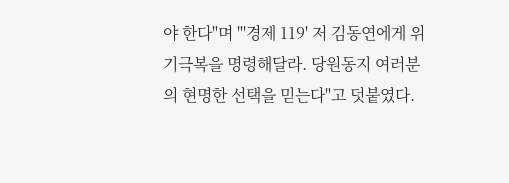야 한다"며 "'경제 119' 저 김동연에게 위기극복을 명령해달라. 당원동지 여러분의 현명한 선택을 믿는다"고 덧붙였다.